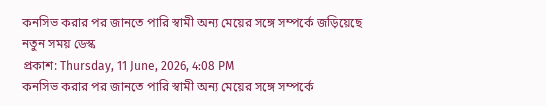কনসিভ করার পর জানতে পারি স্বামী অন্য মেয়ের সঙ্গে সম্পর্কে জড়িয়েছে
নতুন সময় ডেস্ক
প্রকাশ: Thursday, 11 June, 2026, 4:08 PM
কনসিভ করার পর জানতে পারি স্বামী অন্য মেয়ের সঙ্গে সম্পর্কে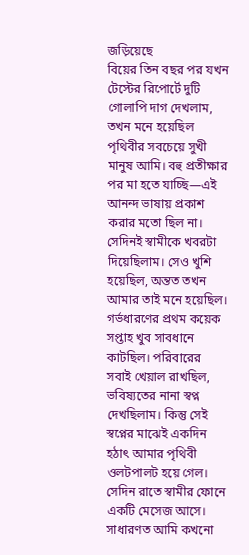জড়িয়েছে
বিয়ের তিন বছর পর যখন টেস্টের রিপোর্টে দুটি গোলাপি দাগ দেখলাম, তখন মনে হয়েছিল পৃথিবীর সবচেয়ে সুখী মানুষ আমি। বহু প্রতীক্ষার পর মা হতে যাচ্ছি—এই আনন্দ ভাষায় প্রকাশ করার মতো ছিল না। সেদিনই স্বামীকে খবরটা দিয়েছিলাম। সেও খুশি হয়েছিল, অন্তত তখন আমার তাই মনে হয়েছিল।
গর্ভধারণের প্রথম কয়েক সপ্তাহ খুব সাবধানে কাটছিল। পরিবারের সবাই খেয়াল রাখছিল, ভবিষ্যতের নানা স্বপ্ন দেখছিলাম। কিন্তু সেই স্বপ্নের মাঝেই একদিন হঠাৎ আমার পৃথিবী ওলটপালট হয়ে গেল।
সেদিন রাতে স্বামীর ফোনে একটি মেসেজ আসে। সাধারণত আমি কখনো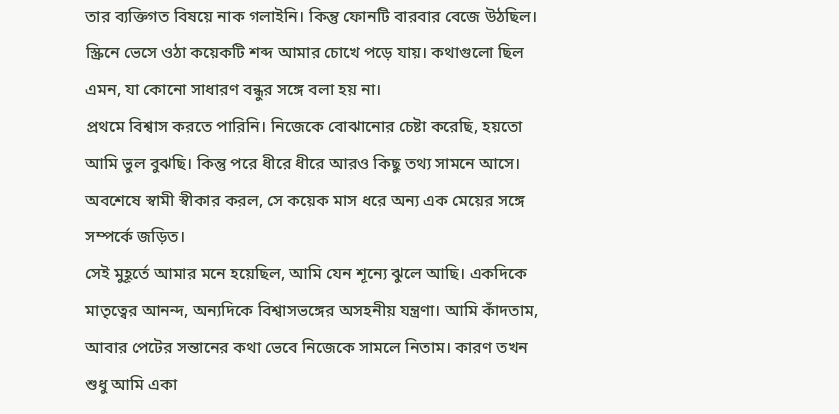তার ব্যক্তিগত বিষয়ে নাক গলাইনি। কিন্তু ফোনটি বারবার বেজে উঠছিল। স্ক্রিনে ভেসে ওঠা কয়েকটি শব্দ আমার চোখে পড়ে যায়। কথাগুলো ছিল এমন, যা কোনো সাধারণ বন্ধুর সঙ্গে বলা হয় না।
প্রথমে বিশ্বাস করতে পারিনি। নিজেকে বোঝানোর চেষ্টা করেছি, হয়তো আমি ভুল বুঝছি। কিন্তু পরে ধীরে ধীরে আরও কিছু তথ্য সামনে আসে। অবশেষে স্বামী স্বীকার করল, সে কয়েক মাস ধরে অন্য এক মেয়ের সঙ্গে সম্পর্কে জড়িত।
সেই মুহূর্তে আমার মনে হয়েছিল, আমি যেন শূন্যে ঝুলে আছি। একদিকে মাতৃত্বের আনন্দ, অন্যদিকে বিশ্বাসভঙ্গের অসহনীয় যন্ত্রণা। আমি কাঁদতাম, আবার পেটের সন্তানের কথা ভেবে নিজেকে সামলে নিতাম। কারণ তখন শুধু আমি একা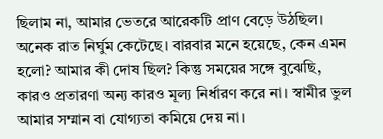ছিলাম না, আমার ভেতরে আরেকটি প্রাণ বেড়ে উঠছিল।
অনেক রাত নির্ঘুম কেটেছে। বারবার মনে হয়েছে, কেন এমন হলো? আমার কী দোষ ছিল? কিন্তু সময়ের সঙ্গে বুঝেছি, কারও প্রতারণা অন্য কারও মূল্য নির্ধারণ করে না। স্বামীর ভুল আমার সম্মান বা যোগ্যতা কমিয়ে দেয় না।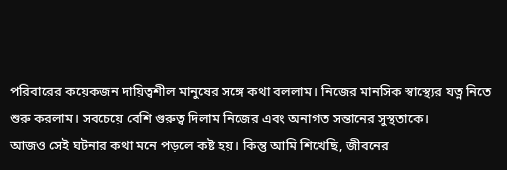পরিবারের কয়েকজন দায়িত্বশীল মানুষের সঙ্গে কথা বললাম। নিজের মানসিক স্বাস্থ্যের যত্ন নিতে শুরু করলাম। সবচেয়ে বেশি গুরুত্ব দিলাম নিজের এবং অনাগত সন্তানের সুস্থতাকে।
আজও সেই ঘটনার কথা মনে পড়লে কষ্ট হয়। কিন্তু আমি শিখেছি, জীবনের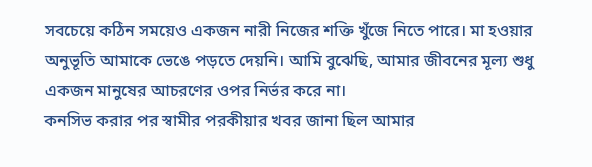সবচেয়ে কঠিন সময়েও একজন নারী নিজের শক্তি খুঁজে নিতে পারে। মা হওয়ার অনুভূতি আমাকে ভেঙে পড়তে দেয়নি। আমি বুঝেছি, আমার জীবনের মূল্য শুধু একজন মানুষের আচরণের ওপর নির্ভর করে না।
কনসিভ করার পর স্বামীর পরকীয়ার খবর জানা ছিল আমার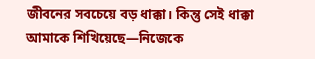জীবনের সবচেয়ে বড় ধাক্কা। কিন্তু সেই ধাক্কা আমাকে শিখিয়েছে—নিজেকে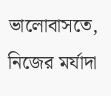ভালোবাসতে, নিজের মর্যাদা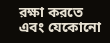রক্ষা করতে এবং যেকোনো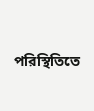পরিস্থিতিতে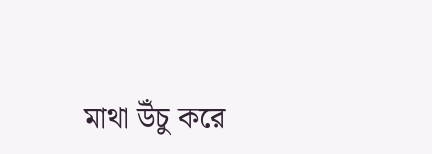মাথা উঁচু করে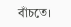বাঁচতে।